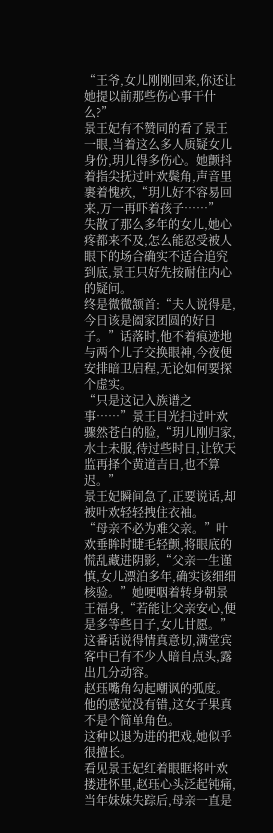“王爷,女儿刚刚回来,你还让她提以前那些伤心事干什么?”
景王妃有不赞同的看了景王一眼,当着这么多人质疑女儿身份,玥儿得多伤心。她颤抖着指尖抚过叶欢鬓角,声音里裹着愧疚,“玥儿好不容易回来,万一再吓着孩子……”
失散了那么多年的女儿,她心疼都来不及,怎么能忍受被人
眼下的场合确实不适合追究到底,景王只好先按耐住内心的疑问。
终是微微颔首:“夫人说得是,今日该是阖家团圆的好日子。”话落时,他不着痕迹地与两个儿子交换眼神,今夜便安排暗卫启程,无论如何要探个虚实。
“只是这记入族谱之事……”景王目光扫过叶欢骤然苍白的脸,“玥儿刚归家,水土未服,待过些时日,让钦天监再择个黄道吉日,也不算迟。”
景王妃瞬间急了,正要说话,却被叶欢轻轻拽住衣袖。
“母亲不必为难父亲。”叶欢垂眸时睫毛轻颤,将眼底的慌乱藏进阴影,“父亲一生谨慎,女儿漂泊多年,确实该细细核验。”她哽咽着转身朝景王福身,“若能让父亲安心,便是多等些日子,女儿甘愿。”
这番话说得情真意切,满堂宾客中已有不少人暗自点头,露出几分动容。
赵珏嘴角勾起嘲讽的弧度。
他的感觉没有错,这女子果真不是个简单角色。
这种以退为进的把戏,她似乎很擅长。
看见景王妃红着眼眶将叶欢搂进怀里,赵珏心头泛起钝痛,当年妹妹失踪后,母亲一直是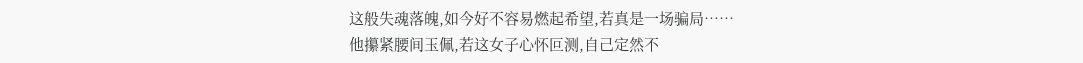这般失魂落魄,如今好不容易燃起希望,若真是一场骗局……
他攥紧腰间玉佩,若这女子心怀叵测,自己定然不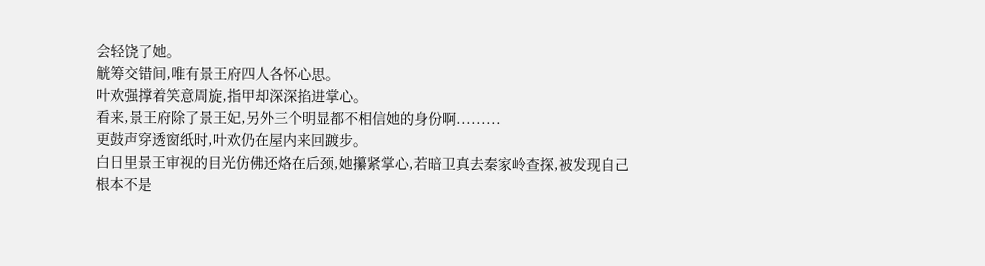会轻饶了她。
觥筹交错间,唯有景王府四人各怀心思。
叶欢强撑着笑意周旋,指甲却深深掐进掌心。
看来,景王府除了景王妃,另外三个明显都不相信她的身份啊.........
更鼓声穿透窗纸时,叶欢仍在屋内来回踱步。
白日里景王审视的目光仿佛还烙在后颈,她攥紧掌心,若暗卫真去秦家岭查探,被发现自己根本不是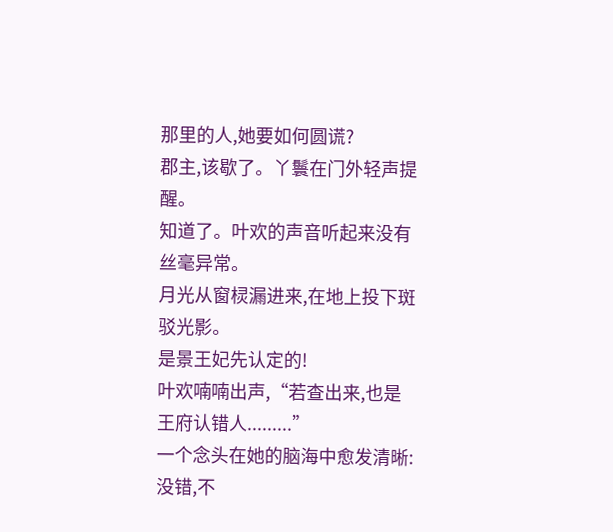那里的人,她要如何圆谎?
郡主,该歇了。丫鬟在门外轻声提醒。
知道了。叶欢的声音听起来没有丝毫异常。
月光从窗棂漏进来,在地上投下斑驳光影。
是景王妃先认定的!
叶欢喃喃出声,“若查出来,也是王府认错人.........”
一个念头在她的脑海中愈发清晰:没错,不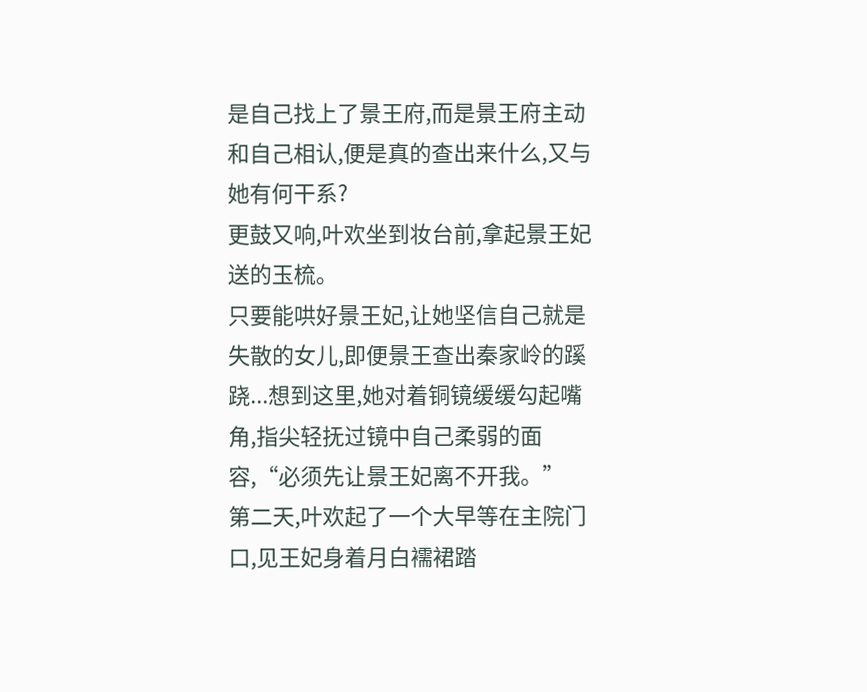是自己找上了景王府,而是景王府主动和自己相认,便是真的查出来什么,又与她有何干系?
更鼓又响,叶欢坐到妆台前,拿起景王妃送的玉梳。
只要能哄好景王妃,让她坚信自己就是失散的女儿,即便景王查出秦家岭的蹊跷...想到这里,她对着铜镜缓缓勾起嘴角,指尖轻抚过镜中自己柔弱的面容,“必须先让景王妃离不开我。”
第二天,叶欢起了一个大早等在主院门口,见王妃身着月白襦裙踏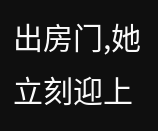出房门,她立刻迎上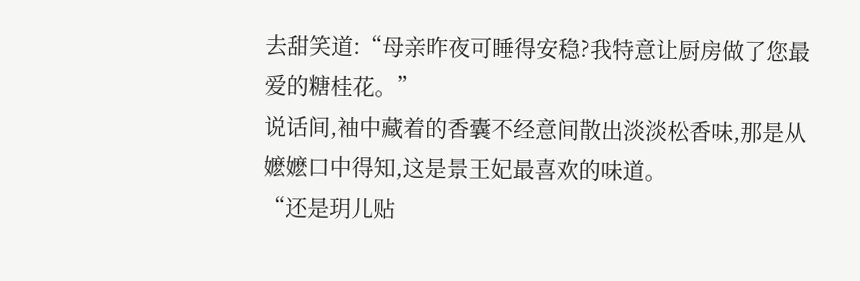去甜笑道:“母亲昨夜可睡得安稳?我特意让厨房做了您最爱的糖桂花。”
说话间,袖中藏着的香囊不经意间散出淡淡松香味,那是从嬷嬷口中得知,这是景王妃最喜欢的味道。
“还是玥儿贴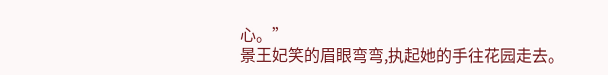心。”
景王妃笑的眉眼弯弯,执起她的手往花园走去。